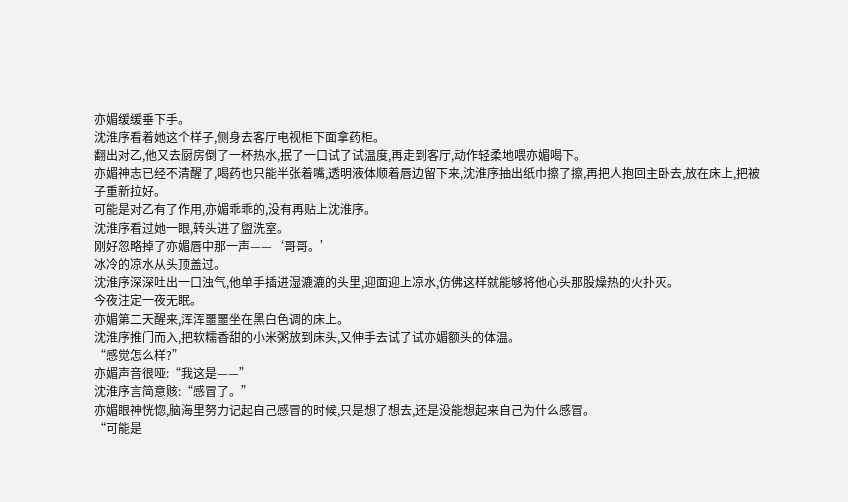亦媚缓缓垂下手。
沈淮序看着她这个样子,侧身去客厅电视柜下面拿药柜。
翻出对乙,他又去厨房倒了一杯热水,抿了一口试了试温度,再走到客厅,动作轻柔地喂亦媚喝下。
亦媚神志已经不清醒了,喝药也只能半张着嘴,透明液体顺着唇边留下来,沈淮序抽出纸巾擦了擦,再把人抱回主卧去,放在床上,把被子重新拉好。
可能是对乙有了作用,亦媚乖乖的,没有再贴上沈淮序。
沈淮序看过她一眼,转头进了盥洗室。
刚好忽略掉了亦媚唇中那一声——‘哥哥。’
冰冷的凉水从头顶盖过。
沈淮序深深吐出一口浊气,他单手插进湿漉漉的头里,迎面迎上凉水,仿佛这样就能够将他心头那股燥热的火扑灭。
今夜注定一夜无眠。
亦媚第二天醒来,浑浑噩噩坐在黑白色调的床上。
沈淮序推门而入,把软糯香甜的小米粥放到床头,又伸手去试了试亦媚额头的体温。
“感觉怎么样?”
亦媚声音很哑:“我这是——”
沈淮序言简意赅:“感冒了。”
亦媚眼神恍惚,脑海里努力记起自己感冒的时候,只是想了想去,还是没能想起来自己为什么感冒。
“可能是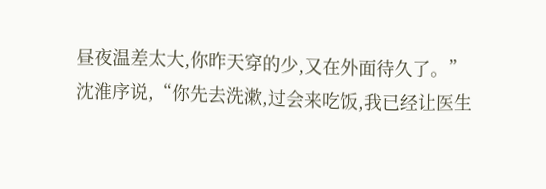昼夜温差太大,你昨天穿的少,又在外面待久了。”
沈淮序说,“你先去洗漱,过会来吃饭,我已经让医生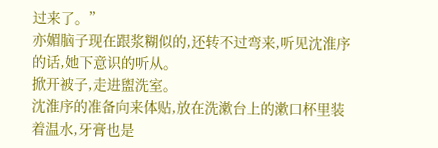过来了。”
亦媚脑子现在跟浆糊似的,还转不过弯来,听见沈淮序的话,她下意识的听从。
掀开被子,走进盥洗室。
沈淮序的准备向来体贴,放在洗漱台上的漱口杯里装着温水,牙膏也是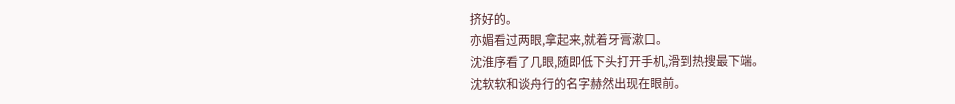挤好的。
亦媚看过两眼,拿起来,就着牙膏漱口。
沈淮序看了几眼,随即低下头打开手机,滑到热搜最下端。
沈软软和谈舟行的名字赫然出现在眼前。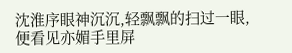沈淮序眼神沉沉,轻飘飘的扫过一眼,便看见亦媚手里屏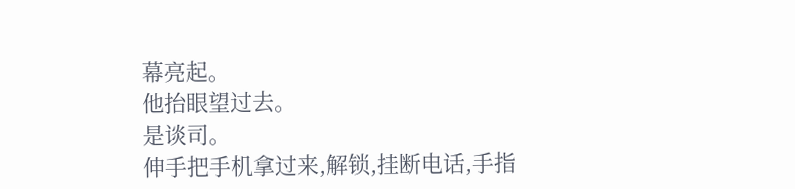幕亮起。
他抬眼望过去。
是谈司。
伸手把手机拿过来,解锁,挂断电话,手指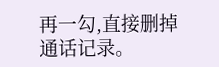再一勾,直接删掉通话记录。